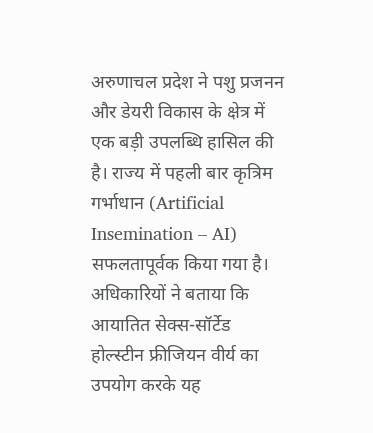अरुणाचल प्रदेश ने पशु प्रजनन और डेयरी विकास के क्षेत्र में एक बड़ी उपलब्धि हासिल की है। राज्य में पहली बार कृत्रिम गर्भाधान (Artificial Insemination – AI) सफलतापूर्वक किया गया है। अधिकारियों ने बताया कि आयातित सेक्स-सॉर्टेड होल्स्टीन फ्रीजियन वीर्य का उपयोग करके यह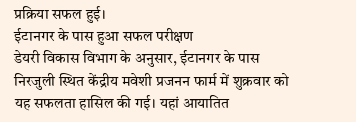प्रक्रिया सफल हुई।
ईटानगर के पास हुआ सफल परीक्षण
डेयरी विकास विभाग के अनुसार, ईटानगर के पास निरजुली स्थित केंद्रीय मवेशी प्रजनन फार्म में शुक्रवार को यह सफलता हासिल की गई। यहां आयातित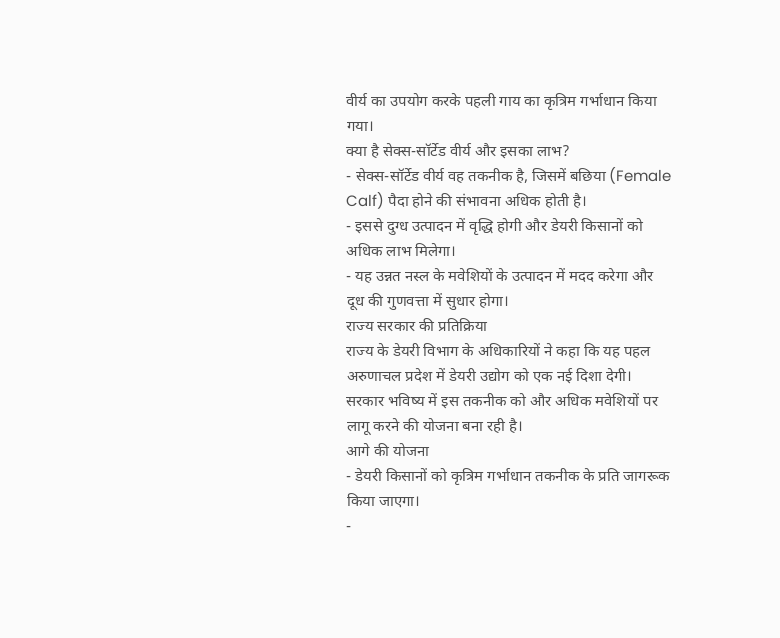वीर्य का उपयोग करके पहली गाय का कृत्रिम गर्भाधान किया गया।
क्या है सेक्स-सॉर्टेड वीर्य और इसका लाभ?
- सेक्स-सॉर्टेड वीर्य वह तकनीक है, जिसमें बछिया (Female Calf) पैदा होने की संभावना अधिक होती है।
- इससे दुग्ध उत्पादन में वृद्धि होगी और डेयरी किसानों को अधिक लाभ मिलेगा।
- यह उन्नत नस्ल के मवेशियों के उत्पादन में मदद करेगा और दूध की गुणवत्ता में सुधार होगा।
राज्य सरकार की प्रतिक्रिया
राज्य के डेयरी विभाग के अधिकारियों ने कहा कि यह पहल अरुणाचल प्रदेश में डेयरी उद्योग को एक नई दिशा देगी। सरकार भविष्य में इस तकनीक को और अधिक मवेशियों पर लागू करने की योजना बना रही है।
आगे की योजना
- डेयरी किसानों को कृत्रिम गर्भाधान तकनीक के प्रति जागरूक किया जाएगा।
-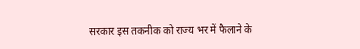सरकार इस तकनीक को राज्य भर में फैलाने के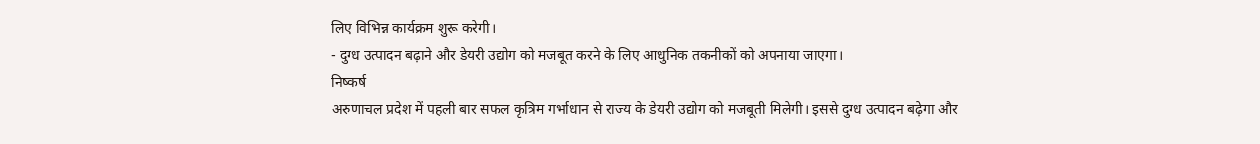लिए विभिन्न कार्यक्रम शुरू करेगी।
- दुग्ध उत्पादन बढ़ाने और डेयरी उद्योग को मजबूत करने के लिए आधुनिक तकनीकों को अपनाया जाएगा।
निष्कर्ष
अरुणाचल प्रदेश में पहली बार सफल कृत्रिम गर्भाधान से राज्य के डेयरी उद्योग को मजबूती मिलेगी। इससे दुग्ध उत्पादन बढ़ेगा और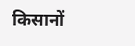किसानों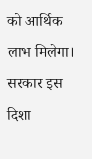को आर्थिक लाभ मिलेगा। सरकार इस दिशा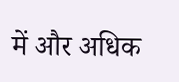में और अधिक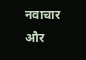नवाचार और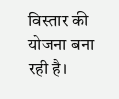विस्तार की योजना बना रही है।